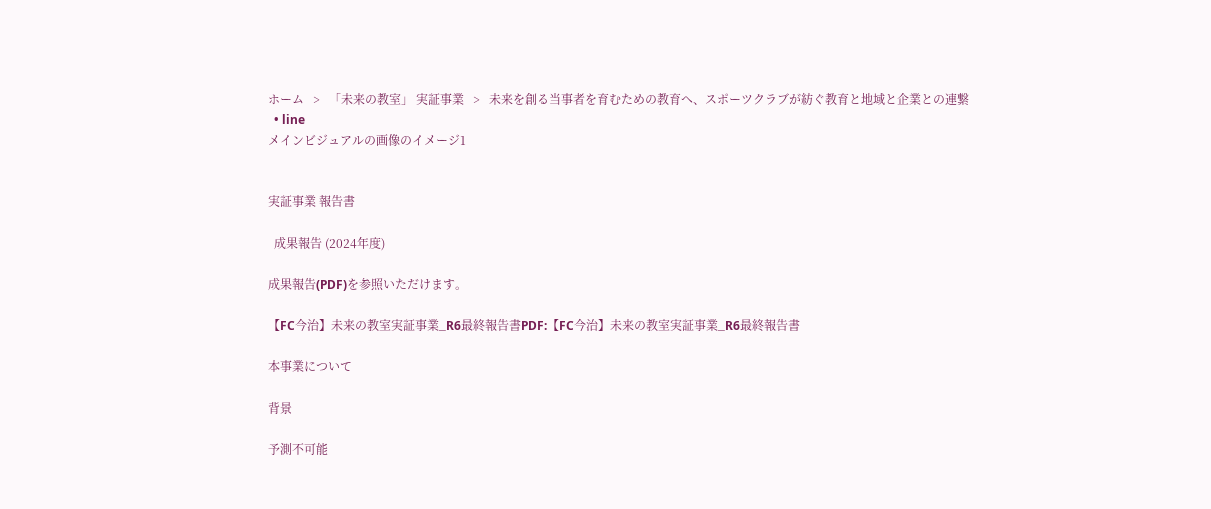ホーム   >   「未来の教室」 実証事業   >   未来を創る当事者を育むための教育へ、スポーツクラブが紡ぐ教育と地域と企業との連繋
  • line
メインビジュアルの画像のイメージ1


実証事業 報告書

  成果報告 (2024年度)

成果報告(PDF)を参照いただけます。

【FC今治】未来の教室実証事業_R6最終報告書PDF:【FC今治】未来の教室実証事業_R6最終報告書

本事業について

背景

予測不可能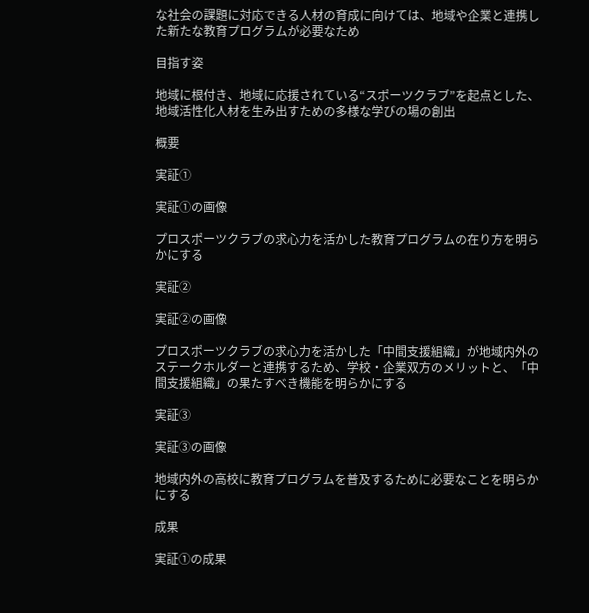な社会の課題に対応できる人材の育成に向けては、地域や企業と連携した新たな教育プログラムが必要なため

目指す姿

地域に根付き、地域に応援されている“スポーツクラブ”を起点とした、地域活性化人材を生み出すための多様な学びの場の創出

概要

実証①

実証①の画像

プロスポーツクラブの求心力を活かした教育プログラムの在り方を明らかにする

実証②

実証②の画像

プロスポーツクラブの求心力を活かした「中間支援組織」が地域内外のステークホルダーと連携するため、学校・企業双方のメリットと、「中間支援組織」の果たすべき機能を明らかにする

実証③

実証③の画像

地域内外の高校に教育プログラムを普及するために必要なことを明らかにする

成果

実証①の成果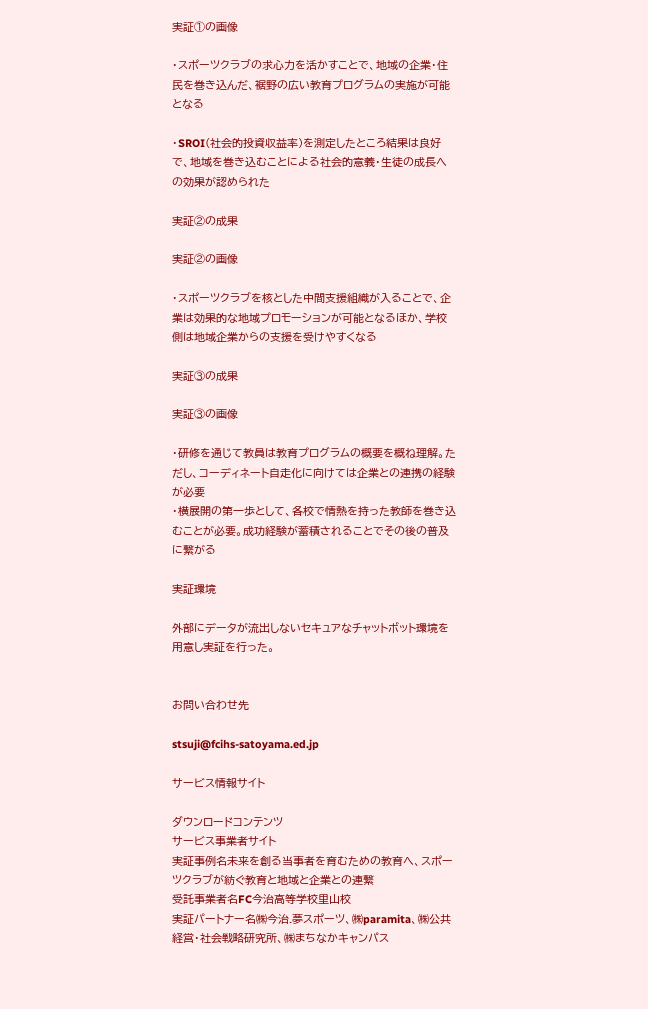実証①の画像

・スポーツクラブの求心力を活かすことで、地域の企業・住民を巻き込んだ、裾野の広い教育プログラムの実施が可能となる

・SROI(社会的投資収益率)を測定したところ結果は良好で、地域を巻き込むことによる社会的意義・生徒の成長への効果が認められた

実証②の成果

実証②の画像

・スポーツクラブを核とした中間支援組織が入ることで、企業は効果的な地域プロモーションが可能となるほか、学校側は地域企業からの支援を受けやすくなる

実証③の成果

実証③の画像

・研修を通じて教員は教育プログラムの概要を概ね理解。ただし、コーディネート自走化に向けては企業との連携の経験が必要
・横展開の第一歩として、各校で情熱を持った教師を巻き込むことが必要。成功経験が蓄積されることでその後の普及に繋がる

実証環境

外部にデータが流出しないセキュアなチャットボット環境を用意し実証を行った。


お問い合わせ先

stsuji@fcihs-satoyama.ed.jp

サービス情報サイト

ダウンロードコンテンツ
サービス事業者サイト
実証事例名未来を創る当事者を育むための教育へ、スポーツクラブが紡ぐ教育と地域と企業との連繋
受託事業者名FC今治高等学校里山校
実証パートナー名㈱今治.夢スポーツ、㈱paramita、㈱公共経営・社会戦略研究所、㈱まちなかキャンパス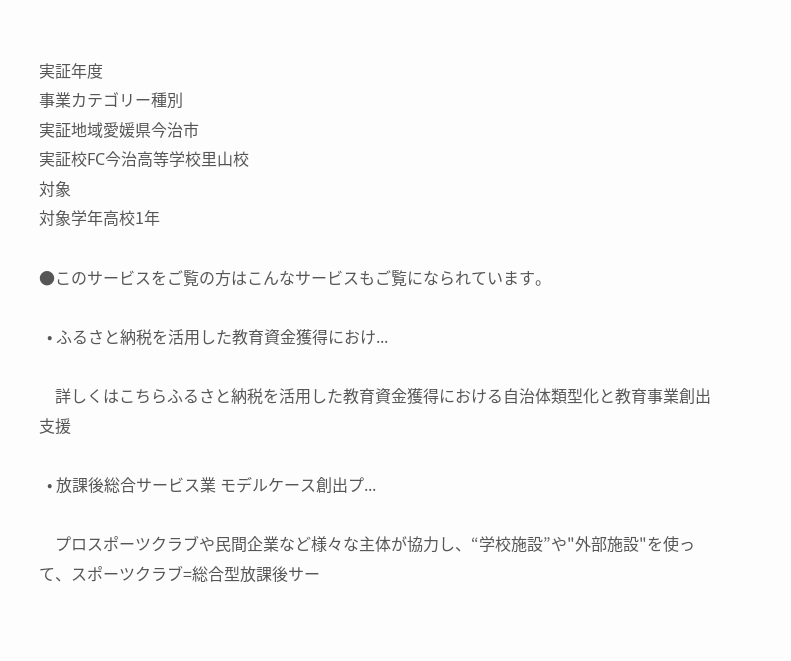実証年度
事業カテゴリー種別
実証地域愛媛県今治市
実証校FC今治高等学校里山校
対象
対象学年高校1年

●このサービスをご覧の方はこんなサービスもご覧になられています。

  • ふるさと納税を活用した教育資金獲得におけ...

    詳しくはこちらふるさと納税を活用した教育資金獲得における自治体類型化と教育事業創出支援

  • 放課後総合サービス業 モデルケース創出プ...

    プロスポーツクラブや民間企業など様々な主体が協力し、“学校施設”や"外部施設"を使って、スポーツクラブ=総合型放課後サー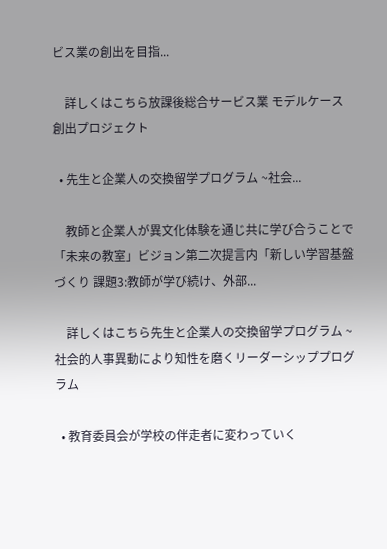ビス業の創出を目指...

    詳しくはこちら放課後総合サービス業 モデルケース創出プロジェクト

  • 先生と企業人の交換留学プログラム ~社会...

    教師と企業人が異文化体験を通じ共に学び合うことで「未来の教室」ビジョン第二次提言内「新しい学習基盤づくり 課題3:教師が学び続け、外部...

    詳しくはこちら先生と企業人の交換留学プログラム ~社会的人事異動により知性を磨くリーダーシッププログラム

  • 教育委員会が学校の伴走者に変わっていく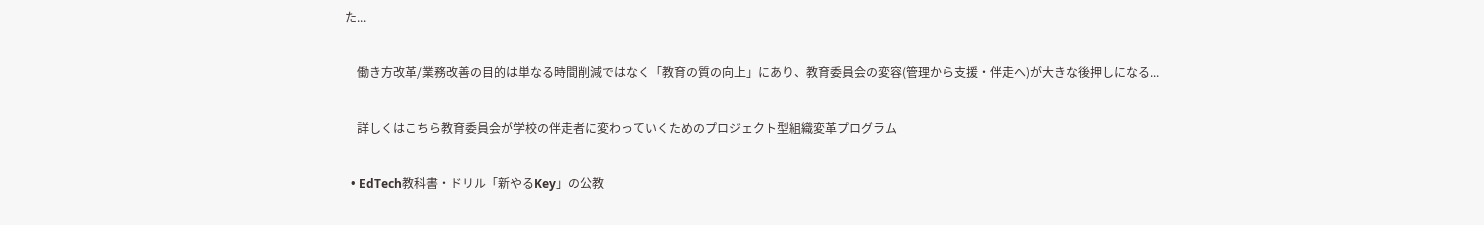た...

    働き方改革/業務改善の目的は単なる時間削減ではなく「教育の質の向上」にあり、教育委員会の変容(管理から支援・伴走へ)が大きな後押しになる...

    詳しくはこちら教育委員会が学校の伴走者に変わっていくためのプロジェクト型組織変革プログラム

  • EdTech教科書・ドリル「新やるKey」の公教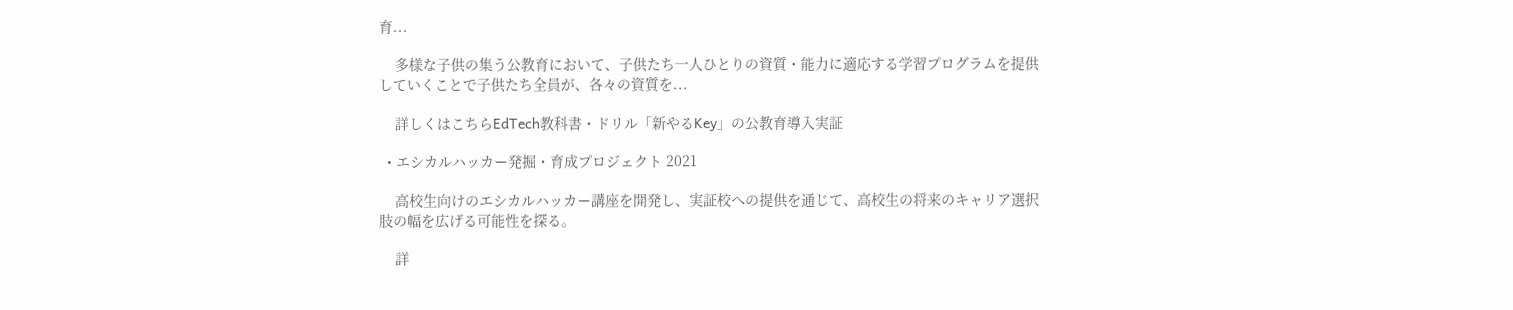育...

    多様な子供の集う公教育において、子供たち一人ひとりの資質・能⼒に適応する学習プログラムを提供していくことで子供たち全員が、各々の資質を...

    詳しくはこちらEdTech教科書・ドリル「新やるKey」の公教育導入実証

  • エシカルハッカー発掘・育成プロジェクト 2021

    高校生向けのエシカルハッカー講座を開発し、実証校への提供を通じて、高校生の将来のキャリア選択肢の幅を広げる可能性を探る。

    詳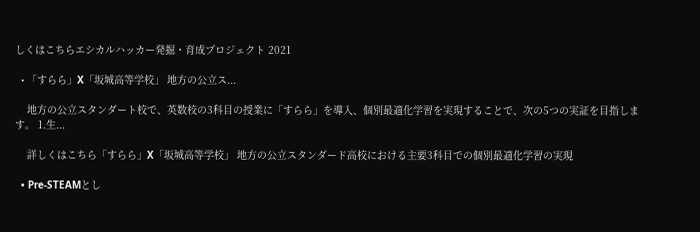しくはこちらエシカルハッカー発掘・育成プロジェクト 2021

  • 「すらら」X「坂城高等学校」 地方の公立ス...

    地方の公立スタンダート校で、英数校の3科目の授業に「すらら」を導入、個別最適化学習を実現することで、次の5つの実証を目指します。 1.生...

    詳しくはこちら「すらら」X「坂城高等学校」 地方の公立スタンダード高校における主要3科目での個別最適化学習の実現

  • Pre-STEAMとし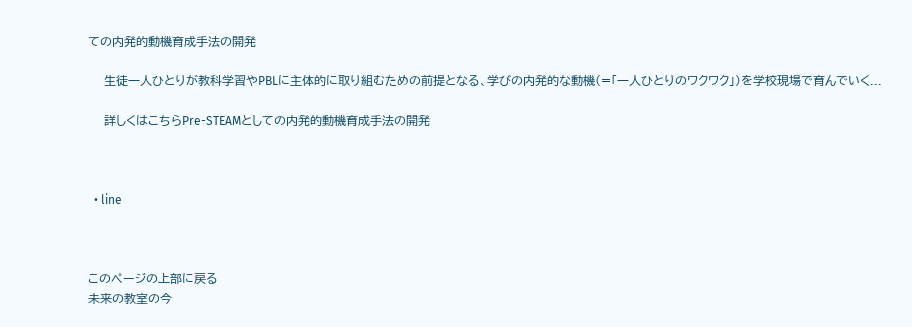ての内発的動機育成手法の開発

    生徒一人ひとりが教科学習やPBLに主体的に取り組むための前提となる、学びの内発的な動機(=「一人ひとりのワクワク」)を学校現場で育んでいく...

    詳しくはこちらPre-STEAMとしての内発的動機育成手法の開発



  • line



このページの上部に戻る
未来の教室の今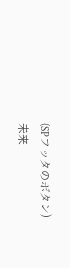(SPフッタのボタン)
未来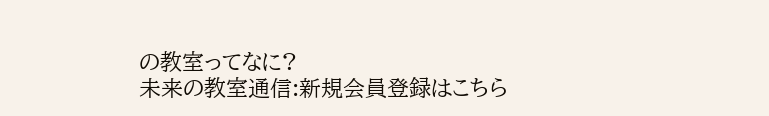の教室ってなに?
未来の教室通信:新規会員登録はこちら